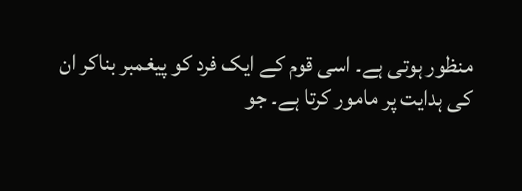منظور ہوتی ہے۔ اسی قوم کے ایک فرد کو پیغمبر بناکر ان کی ہدایت پر مامور کرتا ہے۔ جو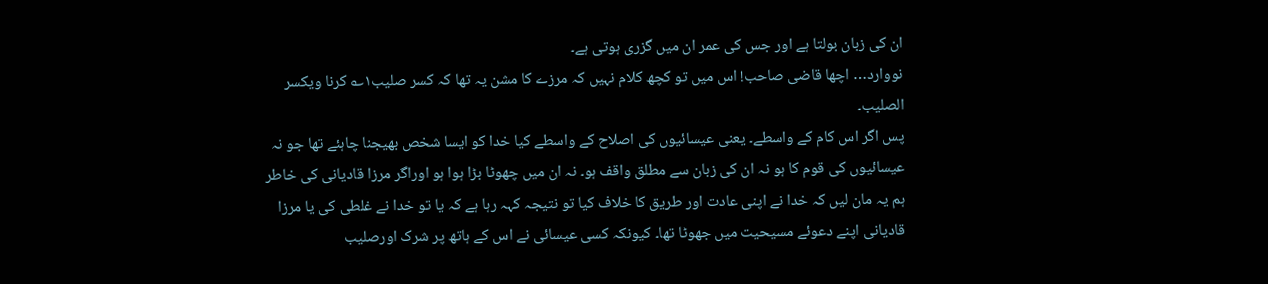ان کی زبان بولتا ہے اور جس کی عمر ان میں گزری ہوتی ہے۔
نووارد… اچھا قاضی صاحب! اس میں تو کچھ کلام نہیں کہ مرزے کا مشن یہ تھا کہ کسر صلیب۱؎ کرنا ویکسر الصلیب۔
پس اگر اس کام کے واسطے۔ یعنی عیسائیوں کی اصلاح کے واسطے کیا خدا کو ایسا شخص بھیجنا چاہئے تھا جو نہ عیسائیوں کی قوم کا ہو نہ ان کی زبان سے مطلق واقف ہو۔ نہ ان میں چھوٹا بڑا ہوا ہو اوراگر مرزا قادیانی کی خاطر ہم یہ مان لیں کہ خدا نے اپنی عادت اور طریق کا خلاف کیا تو نتیجہ کہہ رہا ہے کہ یا تو خدا نے غلطی کی یا مرزا قادیانی اپنے دعوئے مسیحیت میں جھوٹا تھا۔ کیونکہ کسی عیسائی نے اس کے ہاتھ پر شرک اورصلیب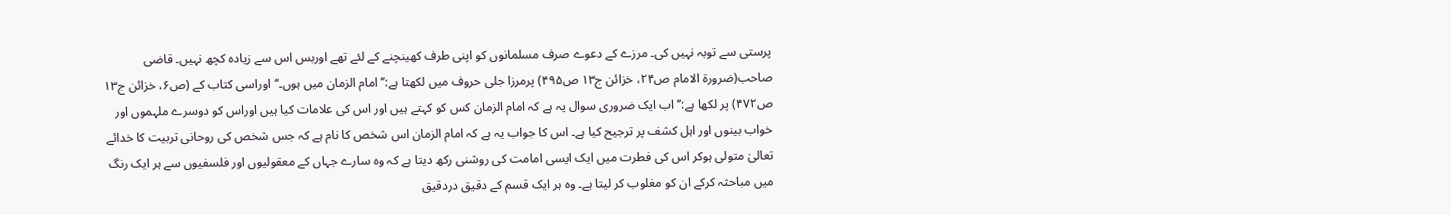پرستی سے توبہ نہیں کی۔ مرزے کے دعوے صرف مسلمانوں کو اپنی طرف کھینچنے کے لئے تھے اوربس اس سے زیادہ کچھ نہیں۔ قاضی صاحب(ضرورۃ الامام ص۲۴، خزائن ج۱۳ ص۴۹۵) پرمرزا جلی حروف میں لکھتا ہے:’’امام الزمان میں ہوں۔‘‘اوراسی کتاب کے (ص۶، خزائن ج۱۳ ص۴۷۲) پر لکھا ہے:’’اب ایک ضروری سوال یہ ہے کہ امام الزمان کس کو کہتے ہیں اور اس کی علامات کیا ہیں اوراس کو دوسرے ملہموں اور خواب بینوں اور اہل کشف پر ترجیح کیا ہے۔ اس کا جواب یہ ہے کہ امام الزمان اس شخص کا نام ہے کہ جس شخص کی روحانی تربیت کا خدائے تعالیٰ متولی ہوکر اس کی فطرت میں ایک ایسی امامت کی روشنی رکھ دیتا ہے کہ وہ سارے جہاں کے معقولیوں اور فلسفیوں سے ہر ایک رنگ میں مباحثہ کرکے ان کو مغلوب کر لیتا ہے۔ وہ ہر ایک قسم کے دقیق دردقیق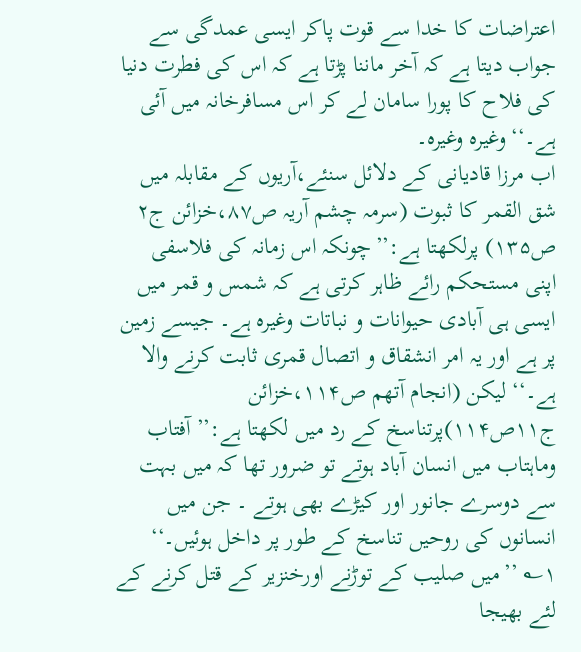اعتراضات کا خدا سے قوت پاکر ایسی عمدگی سے جواب دیتا ہے کہ آخر ماننا پڑتا ہے کہ اس کی فطرت دنیا کی فلاح کا پورا سامان لے کر اس مسافرخانہ میں آئی ہے۔‘‘ وغیرہ وغیرہ۔
اب مرزا قادیانی کے دلائل سنئے،آریوں کے مقابلہ میں شق القمر کا ثبوت (سرمہ چشم آریہ ص۸۷،خزائن ج۲ ص۱۳۵) پرلکھتا ہے:’’چونکہ اس زمانہ کی فلاسفی اپنی مستحکم رائے ظاہر کرتی ہے کہ شمس و قمر میں ایسی ہی آبادی حیوانات و نباتات وغیرہ ہے۔ جیسے زمین پر ہے اور یہ امر انشقاق و اتصال قمری ثابت کرنے والا ہے۔‘‘ لیکن (انجام آتھم ص۱۱۴،خزائن ج۱۱ص۱۱۴)پرتناسخ کے رد میں لکھتا ہے:’’آفتاب وماہتاب میں انسان آباد ہوتے تو ضرور تھا کہ میں بہت سے دوسرے جانور اور کیڑے بھی ہوتے ۔ جن میں انسانوں کی روحیں تناسخ کے طور پر داخل ہوئیں۔‘‘
۱؎ ’’میں صلیب کے توڑنے اورخنزیر کے قتل کرنے کے لئے بھیجا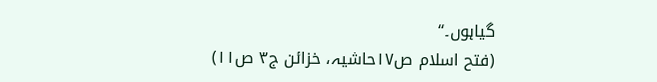گیاہوں۔‘‘
(فتح اسلام ص۱۷حاشیہ، خزائن ج۳ ص۱۱)